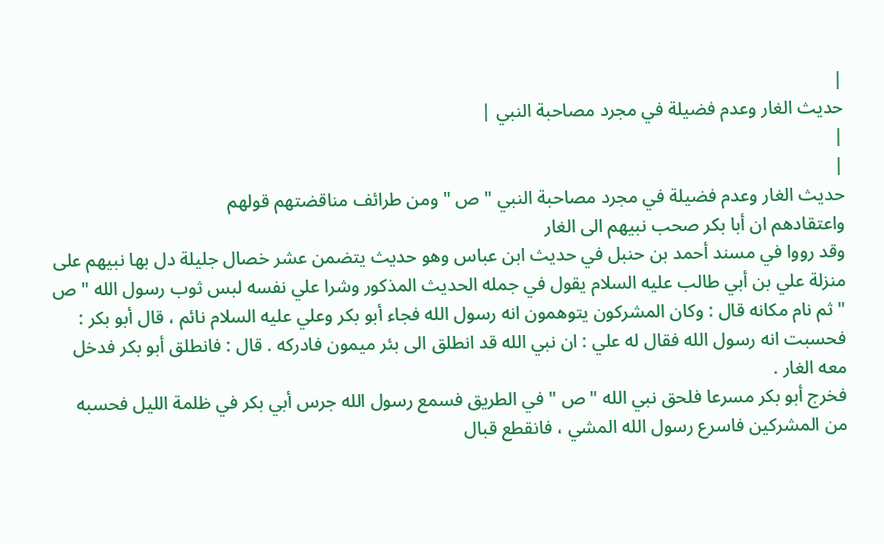|
حديث الغار وعدم فضيلة في مجرد مصاحبة النبي |
|
|
حديث الغار وعدم فضيلة في مجرد مصاحبة النبي " ص " ومن طرائف مناقضتهم قولهم
واعتقادهم ان أبا بكر صحب نبيهم الى الغار
وقد رووا في مسند أحمد بن حنبل في حديث ابن عباس وهو حديث يتضمن عشر خصال جليلة دل بها نبيهم على منزلة علي بن أبي طالب عليه السلام يقول في جمله الحديث المذكور وشرا علي نفسه لبس ثوب رسول الله " ص " ثم نام مكانه قال : وكان المشركون يتوهمون انه رسول الله فجاء أبو بكر وعلي عليه السلام نائم ، قال أبو بكر : فحسبت انه رسول الله فقال له علي : ان نبي الله قد انطلق الى بئر ميمون فادركه . قال : فانطلق أبو بكر فدخل معه الغار .
فخرج أبو بكر مسرعا فلحق نبي الله " ص " في الطريق فسمع رسول الله جرس أبي بكر في ظلمة الليل فحسبه من المشركين فاسرع رسول الله المشي ، فانقطع قبال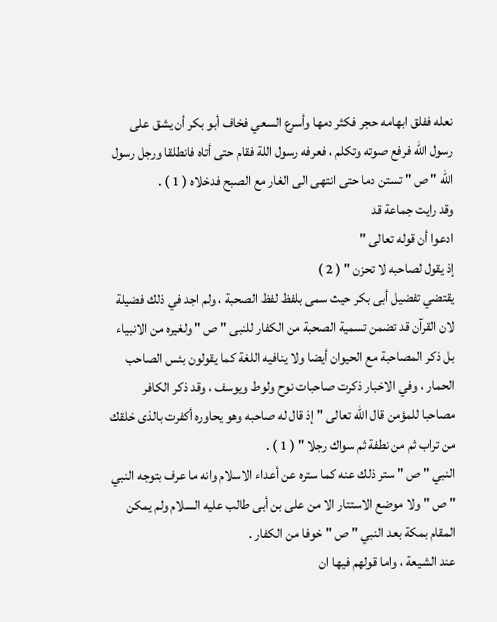نعله ففلق ابهامه حجر فكثر دمها وأسرع السعي فخاف أبو بكر أن يشق على رسول الله فرفع صوته وتكلم ، فعرفه رسول اللة فقام حتى أتاه فانطلقا ورجل رسول الله " ص " تستن دما حتى انتهى الى الغار مع الصبح فدخلاه ( 1 ) .
وقد رايت جماعة قد
ادعوا أن قوله تعالى "
إذ يقول لصاحبه لا تحزن " ( 2 )
يقتضي تفضيل أبى بكر حيث سمى بلفظ لفظ الصحبة ، ولم اجد في ذلك فضيلة لان القرآن قد تضمن تسمية الصحبة من الكفار للنبى " ص " ولغيره من الانبياء بل ذكر المصاحبة مع الحيوان أيضا ولا ينافيه اللغة كما يقولون بئس الصاحب الحمار ، وفي الاخبار ذكرت صاحبات نوح ولوط ويوسف ، وقد ذكر الكافر مصاحبا للمؤمن قال الله تعالى " إذ قال له صاحبه وهو يحاوره أكفرت بالذى خلقك من تراب ثم من نطفة ثم سواك رجلا " ( 1 ) .
النبي " ص " ستر ذلك عنه كما ستره عن أعداء الاسلام وانه ما عرف بتوجه النبي " ص " ولا موضع الاستتار الا من على بن أبى طالب عليه السلام ولم يمكن المقام بمكة بعد النبي " ص " خوفا من الكفار .
عند الشيعة ، واما قولهم فيها ان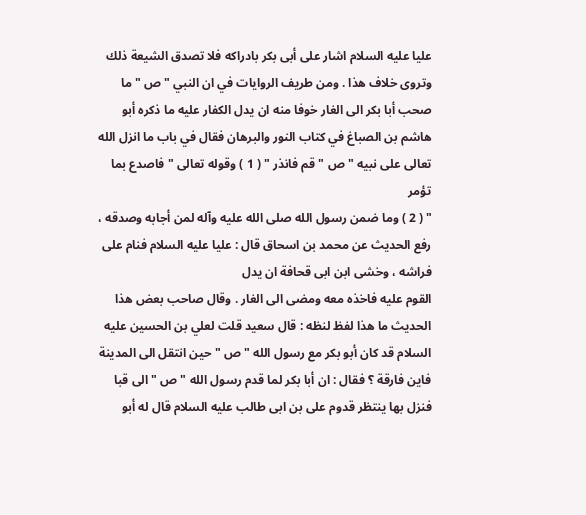عليا عليه السلام اشار على أبى بكر بادراكه فلا تصدق الشيعة ذلك وتروى خلاف هذا . ومن طريف الروايات في ان النبي " ص " ما صحب أبا بكر الى الغار خوفا منه ان يدل الكفار عليه ما ذكره أبو هاشم بن الصباغ في كتاب النور والبرهان فقال في باب ما انزل الله تعالى على نبيه " ص " قم فانذر " ( 1 ) وقوله تعالى " فاصدع بما تؤمر
" ( 2 ) وما ضمن رسول الله صلى الله عليه وآله لمن أجابه وصدقه ،
رفع الحديث عن محمد بن اسحاق قال : عليا عليه السلام فنام على فراشه ، وخشى ابن ابى قحافة ان يدل
القوم عليه فاخذه معه ومضى الى الغار . وقال صاحب بعض هذا الحديث ما هذا لفظ لنظه : قال سعيد قلت لعلي بن الحسين عليه السلام قد كان أبو بكر مع رسول الله " ص " حين انتقل الى المدينة فاين فارقة ؟ فقال : ان أبا بكر لما قدم رسول الله " ص " الى قبا فنزل بها ينتظر قدوم على بن ابى طالب عليه السلام قال له أبو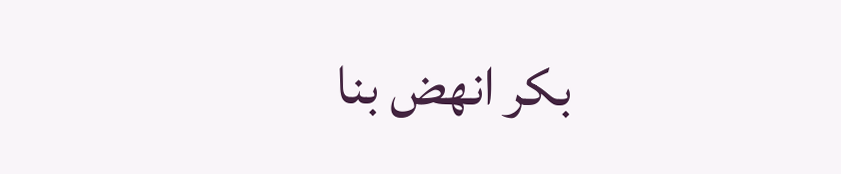بكر انهض بنا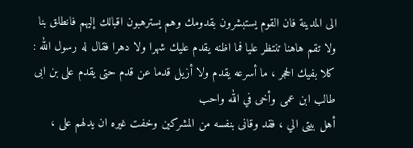الى المدينة فان القوم يستبشرون بقدومك وهم يسترهبون اقبالك إليهم فانطلق بنا ولا تقم هاهنا تنتظر عليا فما اظنه يقدم عليك شهرا ولا دهرا فقال له رسول الله : كلا بفيك الحجر ، ما أسرعه يقدم ولا أزيل قدما عن قدم حتى يقدم على بن ابى طالب ابن عمى وأخى في الله واحب
أهل بيتى الي ، فقد وقانى بنفسه من المشركين وخفت غيره ان يدلهم على ،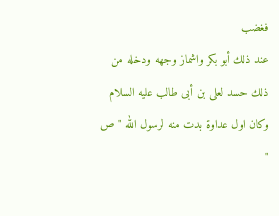فغضب
عند ذلك أبو بكر واشماز وجهه ودخله من ذلك حسد لعلى بن أبى طالب عليه السلام وكان اول عداوة بدت منه لرسول الله " ص "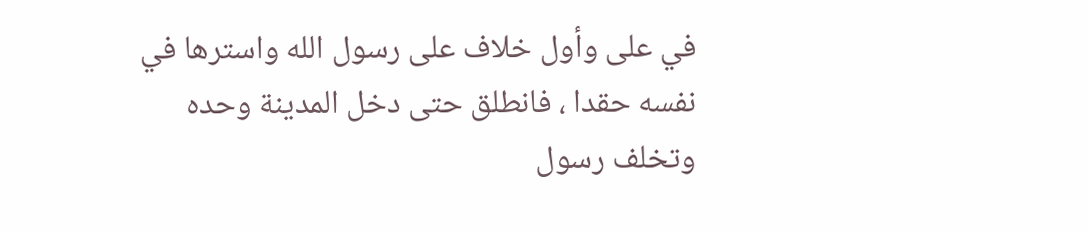في على وأول خلاف على رسول الله واسترها في نفسه حقدا ، فانطلق حتى دخل المدينة وحده وتخلف رسول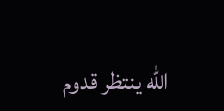الله ينتظر قدوم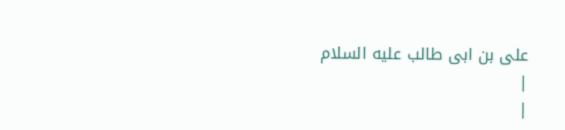على بن ابى طالب عليه السلام
|
|